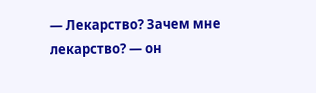— Лекарство? Зачем мне лекарство? — он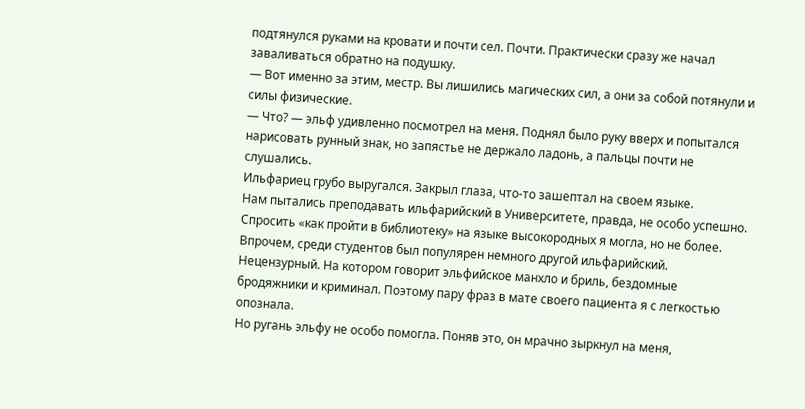подтянулся руками на кровати и почти сел. Почти. Практически сразу же начал заваливаться обратно на подушку.
— Вот именно за этим, местр. Вы лишились магических сил, а они за собой потянули и силы физические.
— Что? — эльф удивленно посмотрел на меня. Поднял было руку вверх и попытался нарисовать рунный знак, но запястье не держало ладонь, а пальцы почти не слушались.
Ильфариец грубо выругался. Закрыл глаза, что-то зашептал на своем языке.
Нам пытались преподавать ильфарийский в Университете, правда, не особо успешно. Спросить «как пройти в библиотеку» на языке высокородных я могла, но не более. Впрочем, среди студентов был популярен немного другой ильфарийский. Нецензурный. На котором говорит эльфийское манхло и бриль, бездомные бродяжники и криминал. Поэтому пару фраз в мате своего пациента я с легкостью опознала.
Но ругань эльфу не особо помогла. Поняв это, он мрачно зыркнул на меня,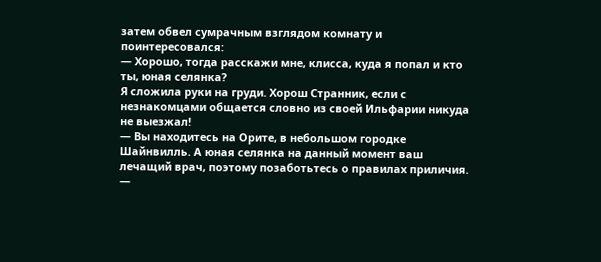затем обвел сумрачным взглядом комнату и поинтересовался:
— Хорошо, тогда расскажи мне, клисса, куда я попал и кто ты, юная селянка?
Я сложила руки на груди. Хорош Странник, если с незнакомцами общается словно из своей Ильфарии никуда не выезжал!
— Вы находитесь на Орите, в небольшом городке Шайнвилль. А юная селянка на данный момент ваш лечащий врач, поэтому позаботьтесь о правилах приличия.
—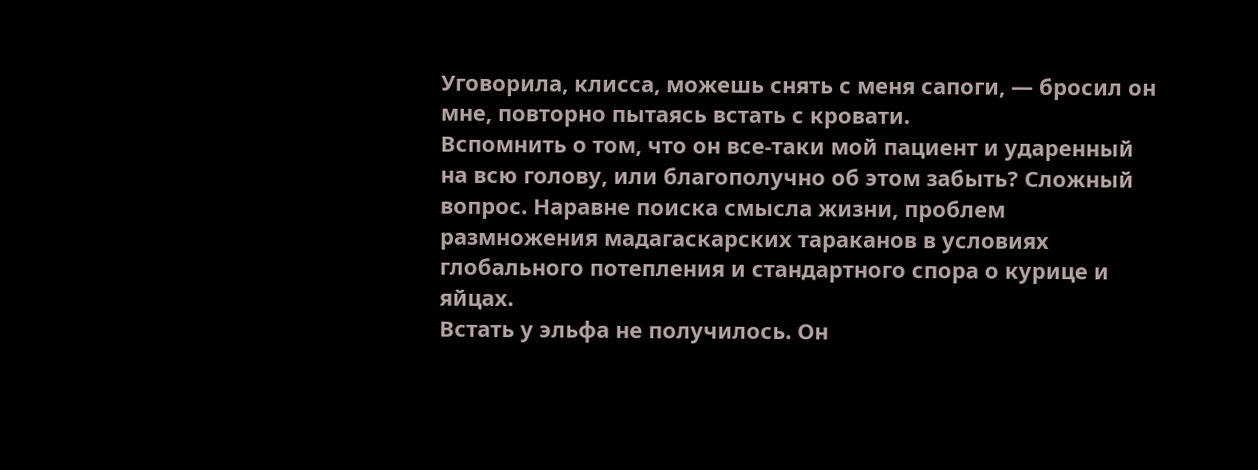Уговорила, клисса, можешь снять с меня сапоги, — бросил он мне, повторно пытаясь встать с кровати.
Вспомнить о том, что он все-таки мой пациент и ударенный на всю голову, или благополучно об этом забыть? Сложный вопрос. Наравне поиска смысла жизни, проблем размножения мадагаскарских тараканов в условиях глобального потепления и стандартного спора о курице и яйцах.
Встать у эльфа не получилось. Он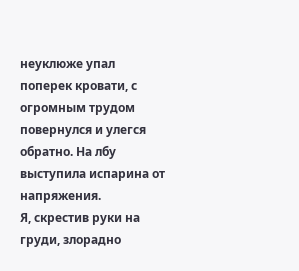неуклюже упал поперек кровати, с огромным трудом повернулся и улегся обратно. На лбу выступила испарина от напряжения.
Я, скрестив руки на груди, злорадно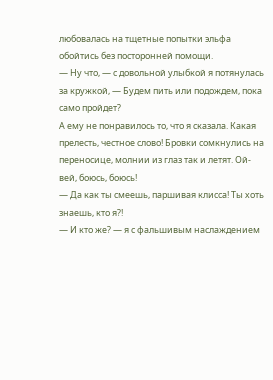любовалась на тщетные попытки эльфа обойтись без посторонней помощи.
— Ну что, — с довольной улыбкой я потянулась за кружкой, — Будем пить или подождем, пока само пройдет?
А ему не понравилось то, что я сказала. Какая прелесть, честное слово! Бровки сомкнулись на переносице, молнии из глаз так и летят. Ой-вей, боюсь, боюсь!
— Да как ты смеешь, паршивая клисса! Ты хоть знаешь, кто я?!
— И кто же? — я с фальшивым наслаждением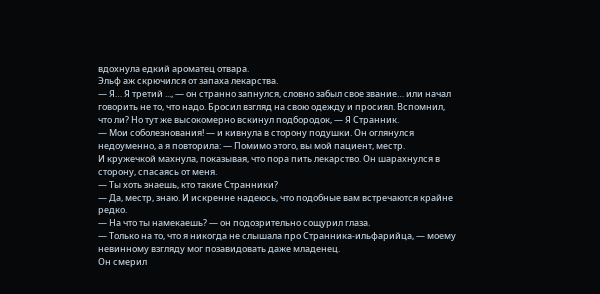вдохнула едкий ароматец отвара.
Эльф аж скрючился от запаха лекарства.
— Я… Я третий ..., — он странно запнулся, словно забыл свое звание… или начал говорить не то, что надо. Бросил взгляд на свою одежду и просиял. Вспомнил, что ли? Но тут же высокомерно вскинул подбородок, — Я Странник.
— Мои соболезнования! — и кивнула в сторону подушки. Он оглянулся недоуменно, а я повторила: — Помимо этого, вы мой пациент, местр.
И кружечкой махнула, показывая, что пора пить лекарство. Он шарахнулся в сторону, спасаясь от меня.
— Ты хоть знаешь, кто такие Странники?
— Да, местр, знаю. И искренне надеюсь, что подобные вам встречаются крайне редко.
— На что ты намекаешь? — он подозрительно сощурил глаза.
— Только на то, что я никогда не слышала про Странника-ильфарийца, — моему невинному взгляду мог позавидовать даже младенец.
Он смерил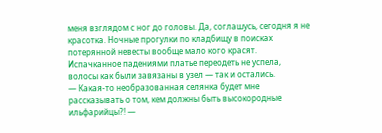меня взглядом с ног до головы. Да, соглашусь, сегодня я не красотка. Ночные прогулки по кладбищу в поисках потерянной невесты вообще мало кого красят. Испачканное падениями платье переодеть не успела, волосы как были завязаны в узел — так и остались.
— Какая-то необразованная селянка будет мне рассказывать о том, кем должны быть высокородные ильфарийцы?! —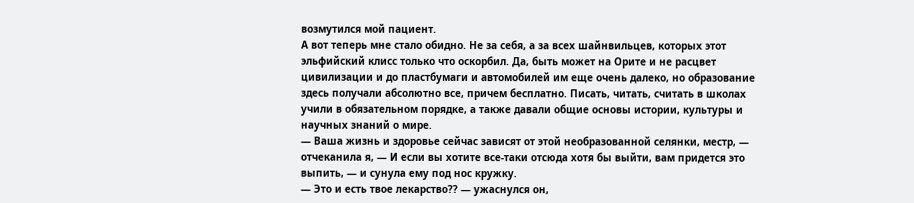возмутился мой пациент.
А вот теперь мне стало обидно. Не за себя, а за всех шайнвильцев, которых этот эльфийский клисс только что оскорбил. Да, быть может на Орите и не расцвет цивилизации и до пластбумаги и автомобилей им еще очень далеко, но образование здесь получали абсолютно все, причем бесплатно. Писать, читать, считать в школах учили в обязательном порядке, а также давали общие основы истории, культуры и научных знаний о мире.
— Ваша жизнь и здоровье сейчас зависят от этой необразованной селянки, местр, — отчеканила я, — И если вы хотите все-таки отсюда хотя бы выйти, вам придется это выпить, — и сунула ему под нос кружку.
— Это и есть твое лекарство?? — ужаснулся он,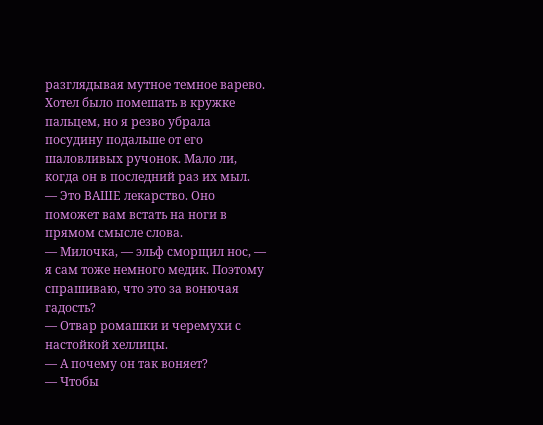разглядывая мутное темное варево. Хотел было помешать в кружке пальцем, но я резво убрала посудину подальше от его шаловливых ручонок. Мало ли, когда он в последний раз их мыл.
— Это ВАШЕ лекарство. Оно поможет вам встать на ноги в прямом смысле слова.
— Милочка, — эльф сморщил нос, — я сам тоже немного медик. Поэтому спрашиваю, что это за вонючая гадость?
— Отвар ромашки и черемухи с настойкой хеллицы.
— А почему он так воняет?
— Чтобы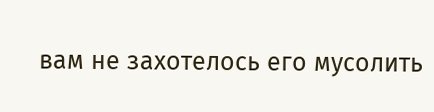вам не захотелось его мусолить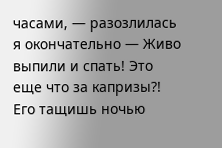часами, — разозлилась я окончательно — Живо выпили и спать! Это еще что за капризы?! Его тащишь ночью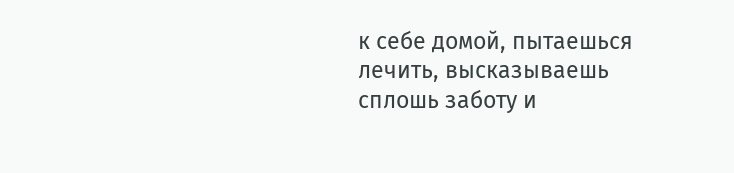к себе домой, пытаешься лечить, высказываешь сплошь заботу и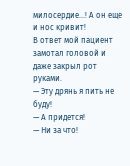милосердие...! А он еще и нос кривит!
В ответ мой пациент замотал головой и даже закрыл рот руками.
— Эту дрянь я пить не буду!
— А придется!
— Ни за что!